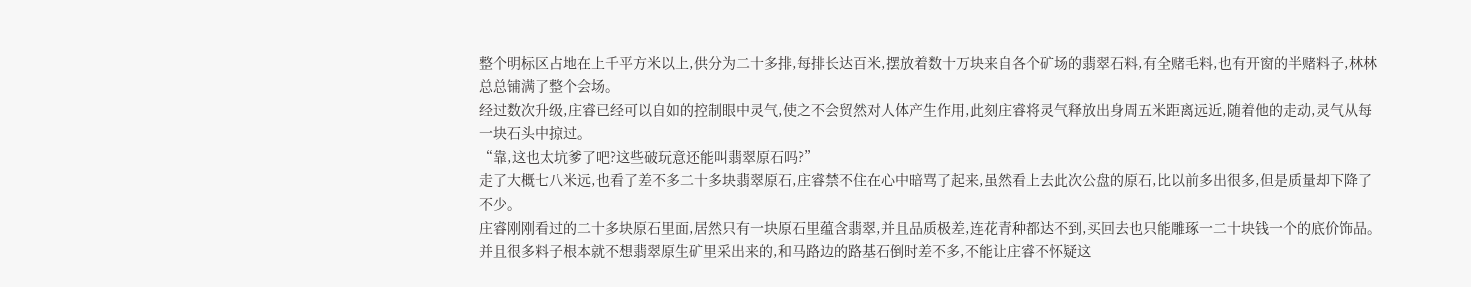整个明标区占地在上千平方米以上,供分为二十多排,每排长达百米,摆放着数十万块来自各个矿场的翡翠石料,有全赌毛料,也有开窗的半赌料子,林林总总铺满了整个会场。
经过数次升级,庄睿已经可以自如的控制眼中灵气,使之不会贸然对人体产生作用,此刻庄睿将灵气释放出身周五米距离远近,随着他的走动,灵气从每一块石头中掠过。
“靠,这也太坑爹了吧?这些破玩意还能叫翡翠原石吗?”
走了大概七八米远,也看了差不多二十多块翡翠原石,庄睿禁不住在心中暗骂了起来,虽然看上去此次公盘的原石,比以前多出很多,但是质量却下降了不少。
庄睿刚刚看过的二十多块原石里面,居然只有一块原石里蕴含翡翠,并且品质极差,连花青种都达不到,买回去也只能雕琢一二十块钱一个的底价饰品。
并且很多料子根本就不想翡翠原生矿里采出来的,和马路边的路基石倒时差不多,不能让庄睿不怀疑这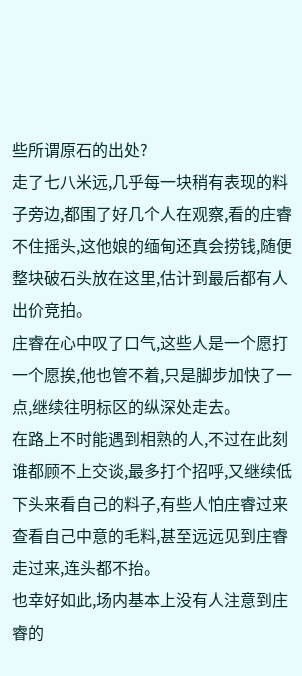些所谓原石的出处?
走了七八米远,几乎每一块稍有表现的料子旁边,都围了好几个人在观察,看的庄睿不住摇头,这他娘的缅甸还真会捞钱,随便整块破石头放在这里,估计到最后都有人出价竞拍。
庄睿在心中叹了口气,这些人是一个愿打一个愿挨,他也管不着,只是脚步加快了一点,继续往明标区的纵深处走去。
在路上不时能遇到相熟的人,不过在此刻谁都顾不上交谈,最多打个招呼,又继续低下头来看自己的料子,有些人怕庄睿过来查看自己中意的毛料,甚至远远见到庄睿走过来,连头都不抬。
也幸好如此,场内基本上没有人注意到庄睿的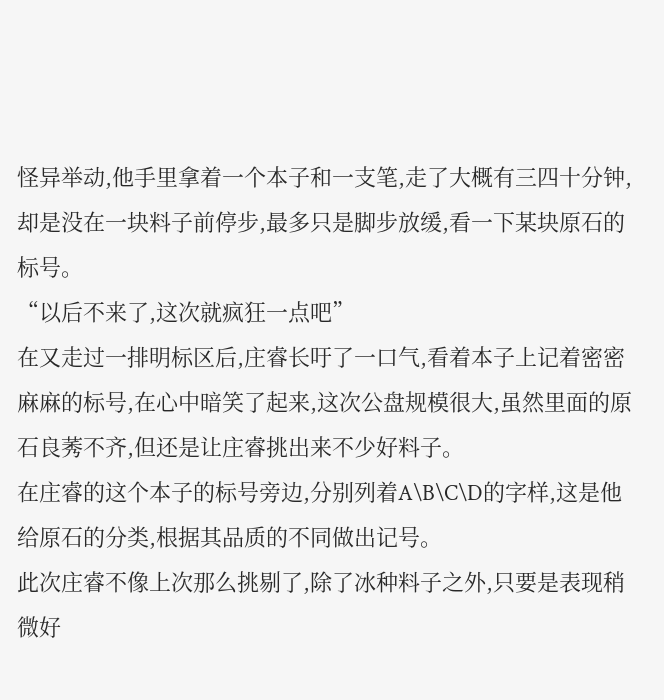怪异举动,他手里拿着一个本子和一支笔,走了大概有三四十分钟,却是没在一块料子前停步,最多只是脚步放缓,看一下某块原石的标号。
“以后不来了,这次就疯狂一点吧”
在又走过一排明标区后,庄睿长吁了一口气,看着本子上记着密密麻麻的标号,在心中暗笑了起来,这次公盘规模很大,虽然里面的原石良莠不齐,但还是让庄睿挑出来不少好料子。
在庄睿的这个本子的标号旁边,分别列着A\B\C\D的字样,这是他给原石的分类,根据其品质的不同做出记号。
此次庄睿不像上次那么挑剔了,除了冰种料子之外,只要是表现稍微好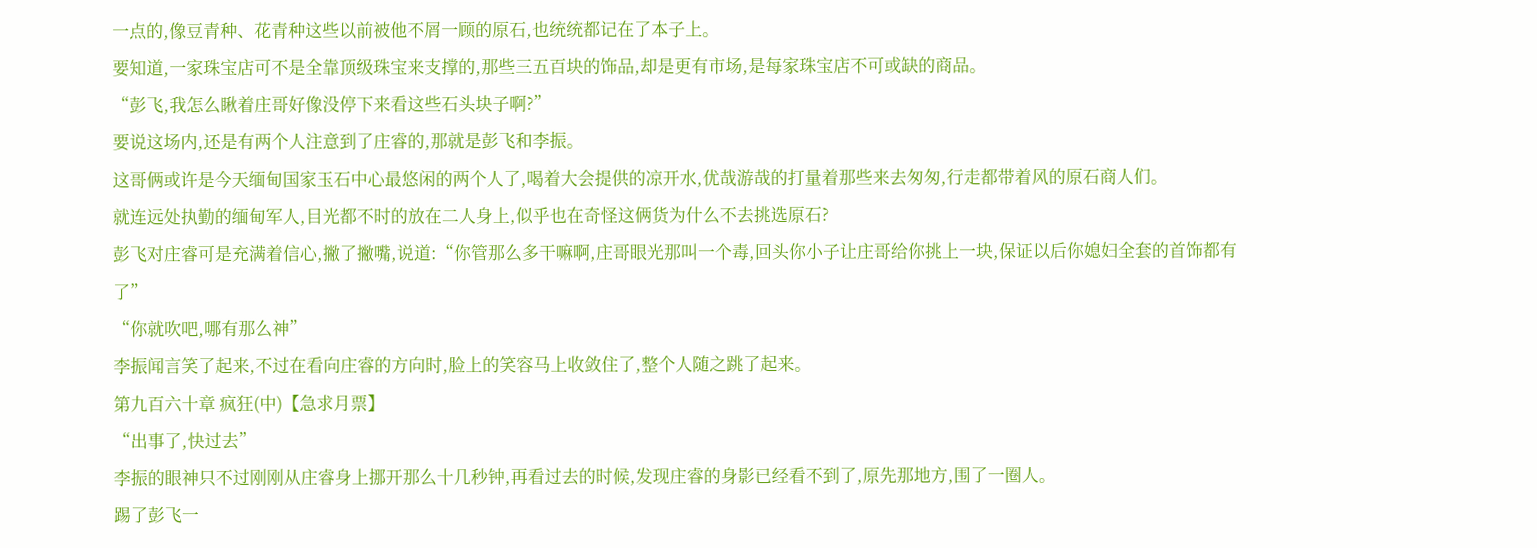一点的,像豆青种、花青种这些以前被他不屑一顾的原石,也统统都记在了本子上。
要知道,一家珠宝店可不是全靠顶级珠宝来支撑的,那些三五百块的饰品,却是更有市场,是每家珠宝店不可或缺的商品。
“彭飞,我怎么瞅着庄哥好像没停下来看这些石头块子啊?”
要说这场内,还是有两个人注意到了庄睿的,那就是彭飞和李振。
这哥俩或许是今天缅甸国家玉石中心最悠闲的两个人了,喝着大会提供的凉开水,优哉游哉的打量着那些来去匆匆,行走都带着风的原石商人们。
就连远处执勤的缅甸军人,目光都不时的放在二人身上,似乎也在奇怪这俩货为什么不去挑选原石?
彭飞对庄睿可是充满着信心,撇了撇嘴,说道:“你管那么多干嘛啊,庄哥眼光那叫一个毒,回头你小子让庄哥给你挑上一块,保证以后你媳妇全套的首饰都有了”
“你就吹吧,哪有那么神”
李振闻言笑了起来,不过在看向庄睿的方向时,脸上的笑容马上收敛住了,整个人随之跳了起来。
第九百六十章 疯狂(中)【急求月票】
“出事了,快过去”
李振的眼神只不过刚刚从庄睿身上挪开那么十几秒钟,再看过去的时候,发现庄睿的身影已经看不到了,原先那地方,围了一圈人。
踢了彭飞一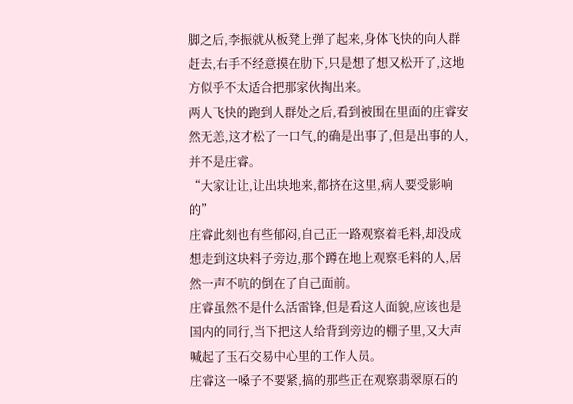脚之后,李振就从板凳上弹了起来,身体飞快的向人群赶去,右手不经意摸在肋下,只是想了想又松开了,这地方似乎不太适合把那家伙掏出来。
两人飞快的跑到人群处之后,看到被围在里面的庄睿安然无恙,这才松了一口气,的确是出事了,但是出事的人,并不是庄睿。
“大家让让,让出块地来,都挤在这里,病人要受影响的”
庄睿此刻也有些郁闷,自己正一路观察着毛料,却没成想走到这块料子旁边,那个蹲在地上观察毛料的人,居然一声不吭的倒在了自己面前。
庄睿虽然不是什么活雷锋,但是看这人面貌,应该也是国内的同行,当下把这人给背到旁边的棚子里,又大声喊起了玉石交易中心里的工作人员。
庄睿这一嗓子不要紧,搞的那些正在观察翡翠原石的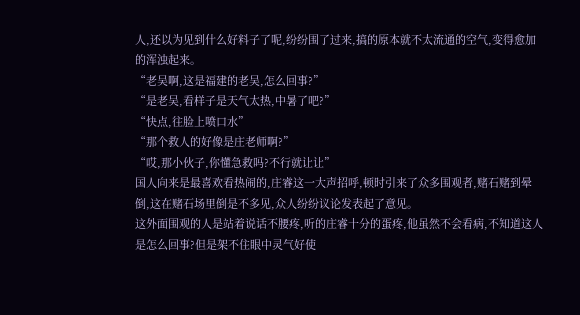人,还以为见到什么好料子了呢,纷纷围了过来,搞的原本就不太流通的空气,变得愈加的浑浊起来。
“老吴啊,这是福建的老吴,怎么回事?”
“是老吴,看样子是天气太热,中暑了吧?”
“快点,往脸上喷口水”
“那个救人的好像是庄老师啊?”
“哎,那小伙子,你懂急救吗?不行就让让”
国人向来是最喜欢看热闹的,庄睿这一大声招呼,顿时引来了众多围观者,赌石赌到晕倒,这在赌石场里倒是不多见,众人纷纷议论发表起了意见。
这外面围观的人是站着说话不腰疼,听的庄睿十分的蛋疼,他虽然不会看病,不知道这人是怎么回事?但是架不住眼中灵气好使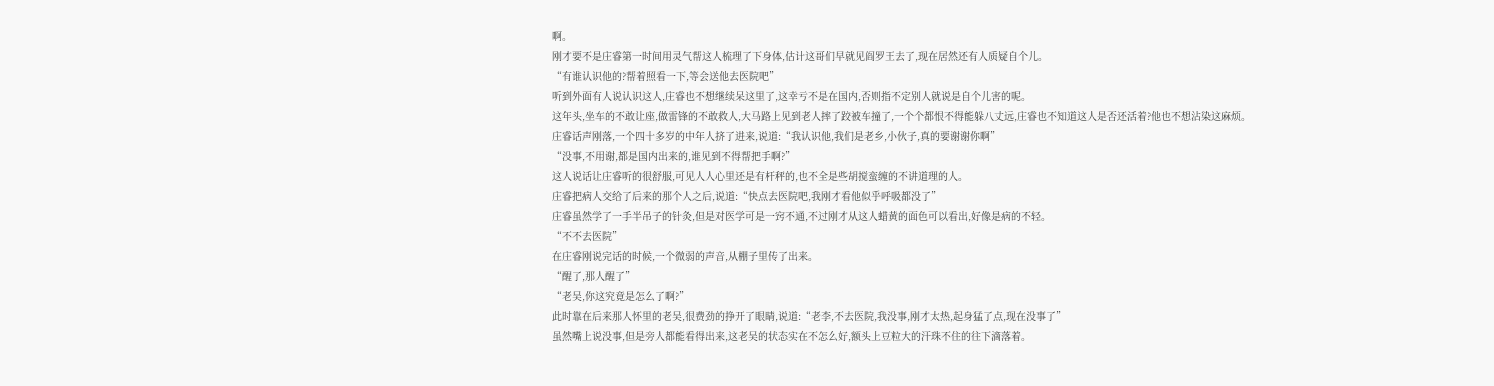啊。
刚才要不是庄睿第一时间用灵气帮这人梳理了下身体,估计这哥们早就见阎罗王去了,现在居然还有人质疑自个儿。
“有谁认识他的?帮着照看一下,等会送他去医院吧”
听到外面有人说认识这人,庄睿也不想继续呆这里了,这幸亏不是在国内,否则指不定别人就说是自个儿害的呢。
这年头,坐车的不敢让座,做雷锋的不敢救人,大马路上见到老人摔了跤被车撞了,一个个都恨不得能躲八丈远,庄睿也不知道这人是否还活着?他也不想沾染这麻烦。
庄睿话声刚落,一个四十多岁的中年人挤了进来,说道:“我认识他,我们是老乡,小伙子,真的要谢谢你啊”
“没事,不用谢,都是国内出来的,谁见到不得帮把手啊?”
这人说话让庄睿听的很舒服,可见人人心里还是有杆秤的,也不全是些胡搅蛮缠的不讲道理的人。
庄睿把病人交给了后来的那个人之后,说道:“快点去医院吧,我刚才看他似乎呼吸都没了”
庄睿虽然学了一手半吊子的针灸,但是对医学可是一窍不通,不过刚才从这人蜡黄的面色可以看出,好像是病的不轻。
“不不去医院”
在庄睿刚说完话的时候,一个微弱的声音,从棚子里传了出来。
“醒了,那人醒了”
“老吴,你这究竟是怎么了啊?”
此时靠在后来那人怀里的老吴,很费劲的挣开了眼睛,说道:“老李,不去医院,我没事,刚才太热,起身猛了点,现在没事了”
虽然嘴上说没事,但是旁人都能看得出来,这老吴的状态实在不怎么好,额头上豆粒大的汗珠不住的往下滴落着。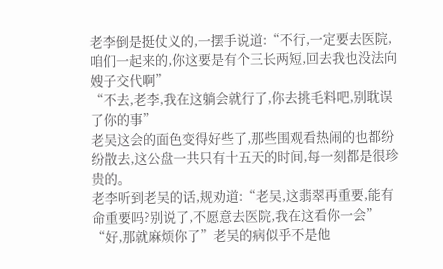老李倒是挺仗义的,一摆手说道:“不行,一定要去医院,咱们一起来的,你这要是有个三长两短,回去我也没法向嫂子交代啊”
“不去,老李,我在这躺会就行了,你去挑毛料吧,别耽误了你的事”
老吴这会的面色变得好些了,那些围观看热闹的也都纷纷散去,这公盘一共只有十五天的时间,每一刻都是很珍贵的。
老李听到老吴的话,规劝道:“老吴,这翡翠再重要,能有命重要吗?别说了,不愿意去医院,我在这看你一会”
“好,那就麻烦你了”老吴的病似乎不是他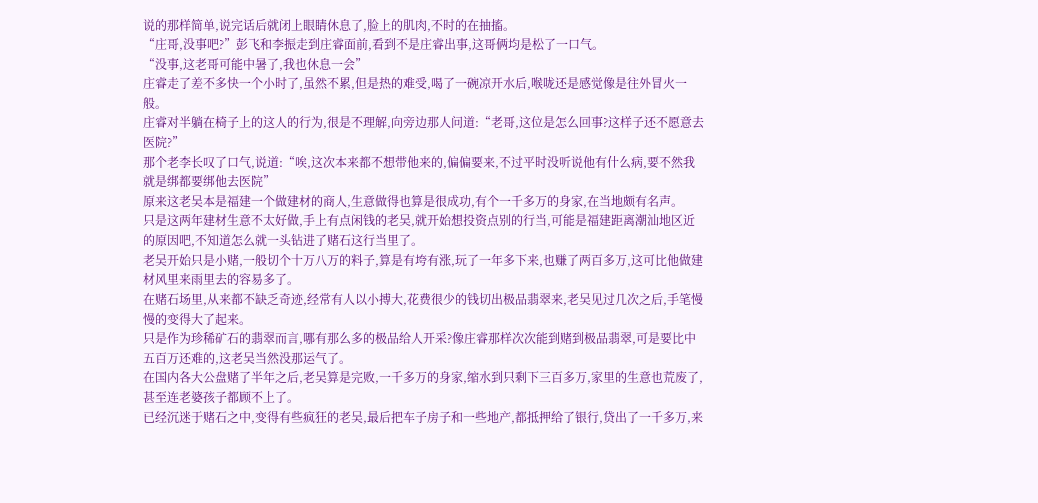说的那样简单,说完话后就闭上眼睛休息了,脸上的肌肉,不时的在抽搐。
“庄哥,没事吧?”彭飞和李振走到庄睿面前,看到不是庄睿出事,这哥俩均是松了一口气。
“没事,这老哥可能中暑了,我也休息一会”
庄睿走了差不多快一个小时了,虽然不累,但是热的难受,喝了一碗凉开水后,喉咙还是感觉像是往外冒火一般。
庄睿对半躺在椅子上的这人的行为,很是不理解,向旁边那人问道:“老哥,这位是怎么回事?这样子还不愿意去医院?”
那个老李长叹了口气,说道:“唉,这次本来都不想带他来的,偏偏要来,不过平时没听说他有什么病,要不然我就是绑都要绑他去医院”
原来这老吴本是福建一个做建材的商人,生意做得也算是很成功,有个一千多万的身家,在当地颇有名声。
只是这两年建材生意不太好做,手上有点闲钱的老吴,就开始想投资点别的行当,可能是福建距离潮汕地区近的原因吧,不知道怎么就一头钻进了赌石这行当里了。
老吴开始只是小赌,一般切个十万八万的料子,算是有垮有涨,玩了一年多下来,也赚了两百多万,这可比他做建材风里来雨里去的容易多了。
在赌石场里,从来都不缺乏奇迹,经常有人以小搏大,花费很少的钱切出极品翡翠来,老吴见过几次之后,手笔慢慢的变得大了起来。
只是作为珍稀矿石的翡翠而言,哪有那么多的极品给人开采?像庄睿那样次次能到赌到极品翡翠,可是要比中五百万还难的,这老吴当然没那运气了。
在国内各大公盘赌了半年之后,老吴算是完败,一千多万的身家,缩水到只剩下三百多万,家里的生意也荒废了,甚至连老婆孩子都顾不上了。
已经沉迷于赌石之中,变得有些疯狂的老吴,最后把车子房子和一些地产,都抵押给了银行,贷出了一千多万,来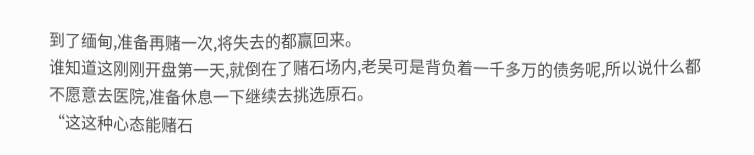到了缅甸,准备再赌一次,将失去的都赢回来。
谁知道这刚刚开盘第一天,就倒在了赌石场内,老吴可是背负着一千多万的债务呢,所以说什么都不愿意去医院,准备休息一下继续去挑选原石。
“这这种心态能赌石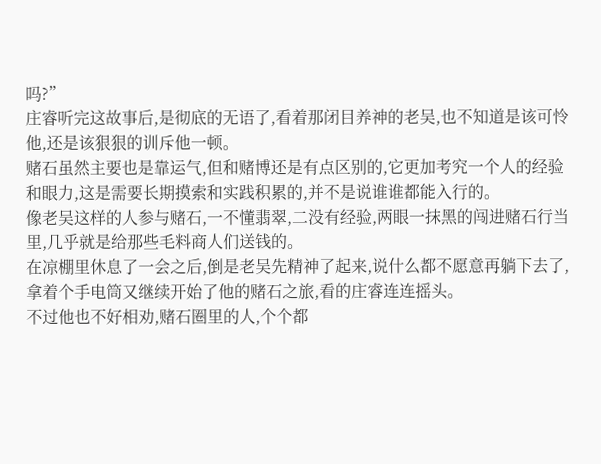吗?”
庄睿听完这故事后,是彻底的无语了,看着那闭目养神的老吴,也不知道是该可怜他,还是该狠狠的训斥他一顿。
赌石虽然主要也是靠运气,但和赌博还是有点区别的,它更加考究一个人的经验和眼力,这是需要长期摸索和实践积累的,并不是说谁谁都能入行的。
像老吴这样的人参与赌石,一不懂翡翠,二没有经验,两眼一抹黑的闯进赌石行当里,几乎就是给那些毛料商人们送钱的。
在凉棚里休息了一会之后,倒是老吴先精神了起来,说什么都不愿意再躺下去了,拿着个手电筒又继续开始了他的赌石之旅,看的庄睿连连摇头。
不过他也不好相劝,赌石圈里的人,个个都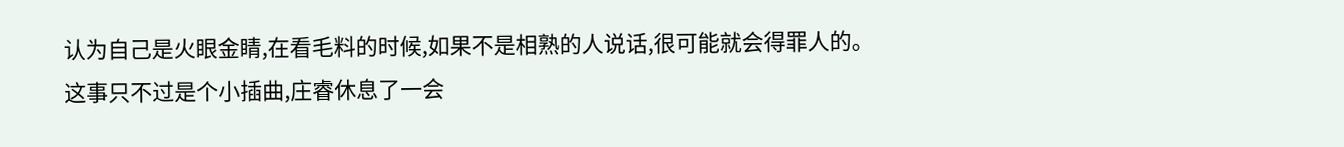认为自己是火眼金睛,在看毛料的时候,如果不是相熟的人说话,很可能就会得罪人的。
这事只不过是个小插曲,庄睿休息了一会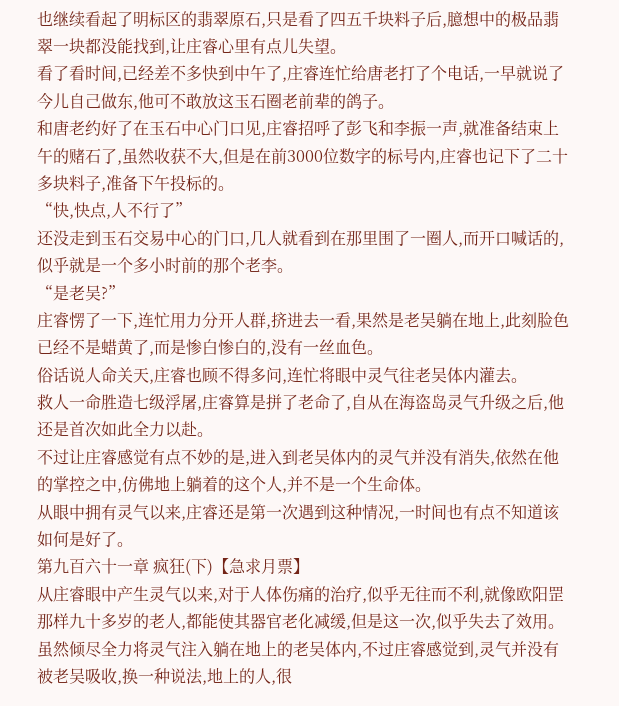也继续看起了明标区的翡翠原石,只是看了四五千块料子后,臆想中的极品翡翠一块都没能找到,让庄睿心里有点儿失望。
看了看时间,已经差不多快到中午了,庄睿连忙给唐老打了个电话,一早就说了今儿自己做东,他可不敢放这玉石圈老前辈的鸽子。
和唐老约好了在玉石中心门口见,庄睿招呼了彭飞和李振一声,就准备结束上午的赌石了,虽然收获不大,但是在前3000位数字的标号内,庄睿也记下了二十多块料子,准备下午投标的。
“快,快点,人不行了”
还没走到玉石交易中心的门口,几人就看到在那里围了一圈人,而开口喊话的,似乎就是一个多小时前的那个老李。
“是老吴?”
庄睿愣了一下,连忙用力分开人群,挤进去一看,果然是老吴躺在地上,此刻脸色已经不是蜡黄了,而是惨白惨白的,没有一丝血色。
俗话说人命关天,庄睿也顾不得多问,连忙将眼中灵气往老吴体内灌去。
救人一命胜造七级浮屠,庄睿算是拼了老命了,自从在海盗岛灵气升级之后,他还是首次如此全力以赴。
不过让庄睿感觉有点不妙的是,进入到老吴体内的灵气并没有消失,依然在他的掌控之中,仿佛地上躺着的这个人,并不是一个生命体。
从眼中拥有灵气以来,庄睿还是第一次遇到这种情况,一时间也有点不知道该如何是好了。
第九百六十一章 疯狂(下)【急求月票】
从庄睿眼中产生灵气以来,对于人体伤痛的治疗,似乎无往而不利,就像欧阳罡那样九十多岁的老人,都能使其器官老化减缓,但是这一次,似乎失去了效用。
虽然倾尽全力将灵气注入躺在地上的老吴体内,不过庄睿感觉到,灵气并没有被老吴吸收,换一种说法,地上的人,很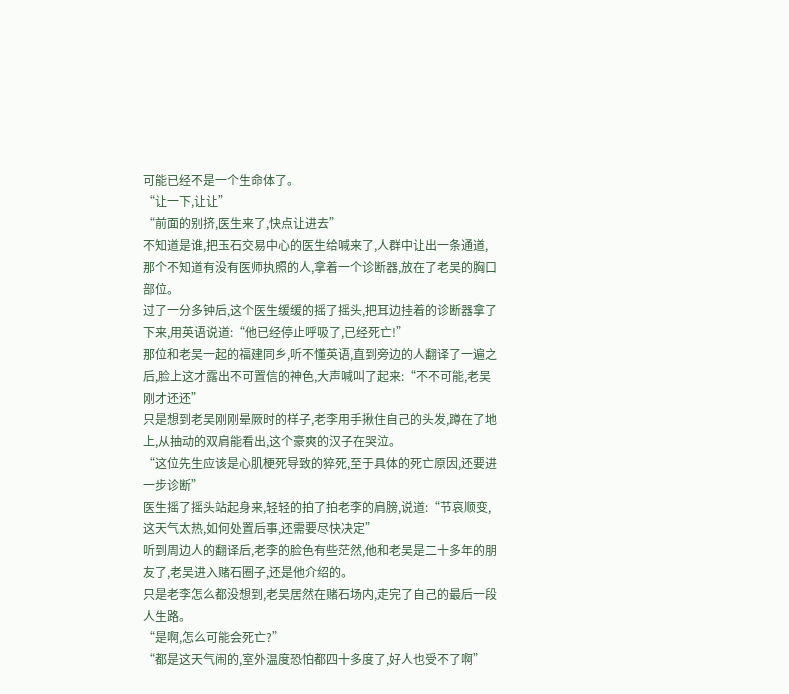可能已经不是一个生命体了。
“让一下,让让”
“前面的别挤,医生来了,快点让进去”
不知道是谁,把玉石交易中心的医生给喊来了,人群中让出一条通道,那个不知道有没有医师执照的人,拿着一个诊断器,放在了老吴的胸口部位。
过了一分多钟后,这个医生缓缓的摇了摇头,把耳边挂着的诊断器拿了下来,用英语说道:“他已经停止呼吸了,已经死亡!”
那位和老吴一起的福建同乡,听不懂英语,直到旁边的人翻译了一遍之后,脸上这才露出不可置信的神色,大声喊叫了起来:“不不可能,老吴刚才还还”
只是想到老吴刚刚晕厥时的样子,老李用手揪住自己的头发,蹲在了地上,从抽动的双肩能看出,这个豪爽的汉子在哭泣。
“这位先生应该是心肌梗死导致的猝死,至于具体的死亡原因,还要进一步诊断”
医生摇了摇头站起身来,轻轻的拍了拍老李的肩膀,说道:“节哀顺变,这天气太热,如何处置后事,还需要尽快决定”
听到周边人的翻译后,老李的脸色有些茫然,他和老吴是二十多年的朋友了,老吴进入赌石圈子,还是他介绍的。
只是老李怎么都没想到,老吴居然在赌石场内,走完了自己的最后一段人生路。
“是啊,怎么可能会死亡?”
“都是这天气闹的,室外温度恐怕都四十多度了,好人也受不了啊”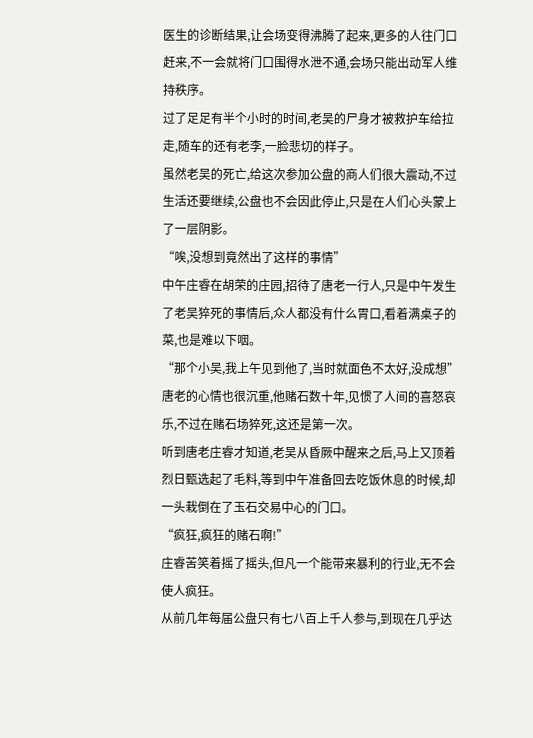医生的诊断结果,让会场变得沸腾了起来,更多的人往门口赶来,不一会就将门口围得水泄不通,会场只能出动军人维持秩序。
过了足足有半个小时的时间,老吴的尸身才被救护车给拉走,随车的还有老李,一脸悲切的样子。
虽然老吴的死亡,给这次参加公盘的商人们很大震动,不过生活还要继续,公盘也不会因此停止,只是在人们心头蒙上了一层阴影。
“唉,没想到竟然出了这样的事情”
中午庄睿在胡荣的庄园,招待了唐老一行人,只是中午发生了老吴猝死的事情后,众人都没有什么胃口,看着满桌子的菜,也是难以下咽。
“那个小吴,我上午见到他了,当时就面色不太好,没成想”
唐老的心情也很沉重,他赌石数十年,见惯了人间的喜怒哀乐,不过在赌石场猝死,这还是第一次。
听到唐老庄睿才知道,老吴从昏厥中醒来之后,马上又顶着烈日甄选起了毛料,等到中午准备回去吃饭休息的时候,却一头栽倒在了玉石交易中心的门口。
“疯狂,疯狂的赌石啊!”
庄睿苦笑着摇了摇头,但凡一个能带来暴利的行业,无不会使人疯狂。
从前几年每届公盘只有七八百上千人参与,到现在几乎达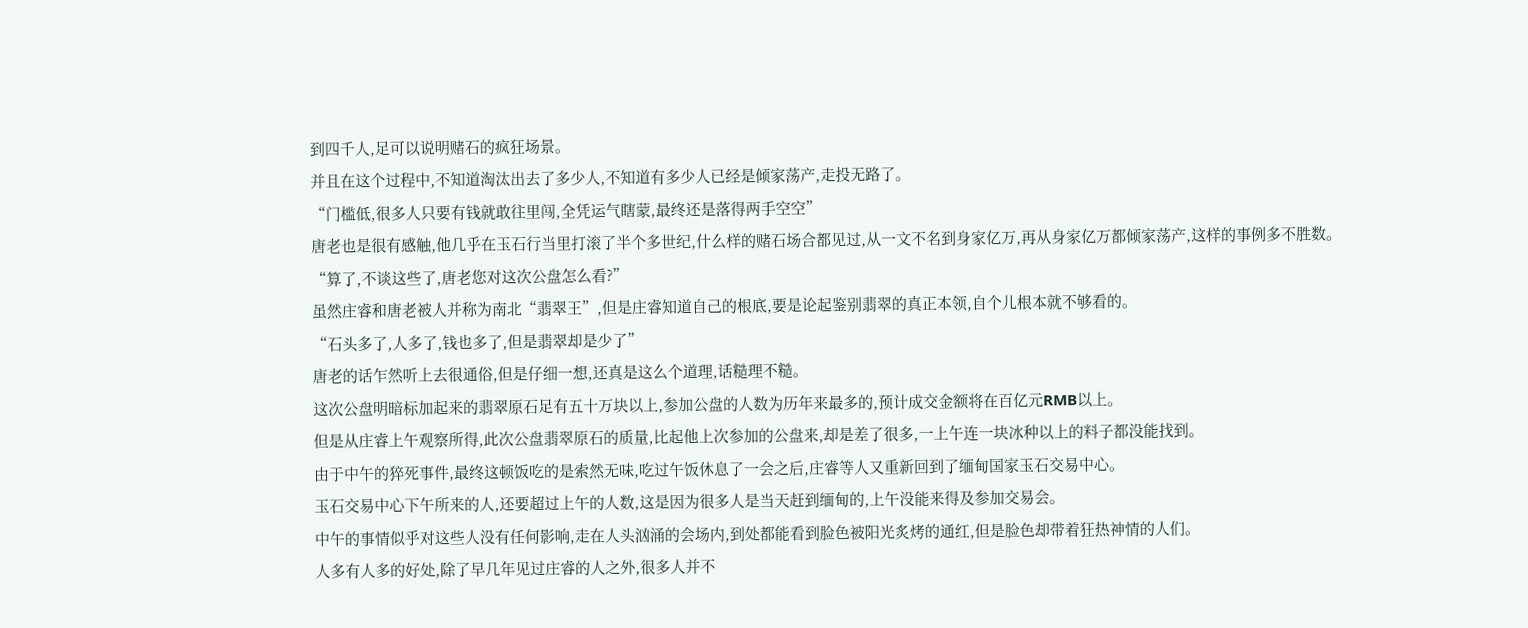到四千人,足可以说明赌石的疯狂场景。
并且在这个过程中,不知道淘汰出去了多少人,不知道有多少人已经是倾家荡产,走投无路了。
“门槛低,很多人只要有钱就敢往里闯,全凭运气瞎蒙,最终还是落得两手空空”
唐老也是很有感触,他几乎在玉石行当里打滚了半个多世纪,什么样的赌石场合都见过,从一文不名到身家亿万,再从身家亿万都倾家荡产,这样的事例多不胜数。
“算了,不谈这些了,唐老您对这次公盘怎么看?”
虽然庄睿和唐老被人并称为南北“翡翠王”,但是庄睿知道自己的根底,要是论起鉴别翡翠的真正本领,自个儿根本就不够看的。
“石头多了,人多了,钱也多了,但是翡翠却是少了”
唐老的话乍然听上去很通俗,但是仔细一想,还真是这么个道理,话糙理不糙。
这次公盘明暗标加起来的翡翠原石足有五十万块以上,参加公盘的人数为历年来最多的,预计成交金额将在百亿元RMB以上。
但是从庄睿上午观察所得,此次公盘翡翠原石的质量,比起他上次参加的公盘来,却是差了很多,一上午连一块冰种以上的料子都没能找到。
由于中午的猝死事件,最终这顿饭吃的是索然无味,吃过午饭休息了一会之后,庄睿等人又重新回到了缅甸国家玉石交易中心。
玉石交易中心下午所来的人,还要超过上午的人数,这是因为很多人是当天赶到缅甸的,上午没能来得及参加交易会。
中午的事情似乎对这些人没有任何影响,走在人头汹涌的会场内,到处都能看到脸色被阳光炙烤的通红,但是脸色却带着狂热神情的人们。
人多有人多的好处,除了早几年见过庄睿的人之外,很多人并不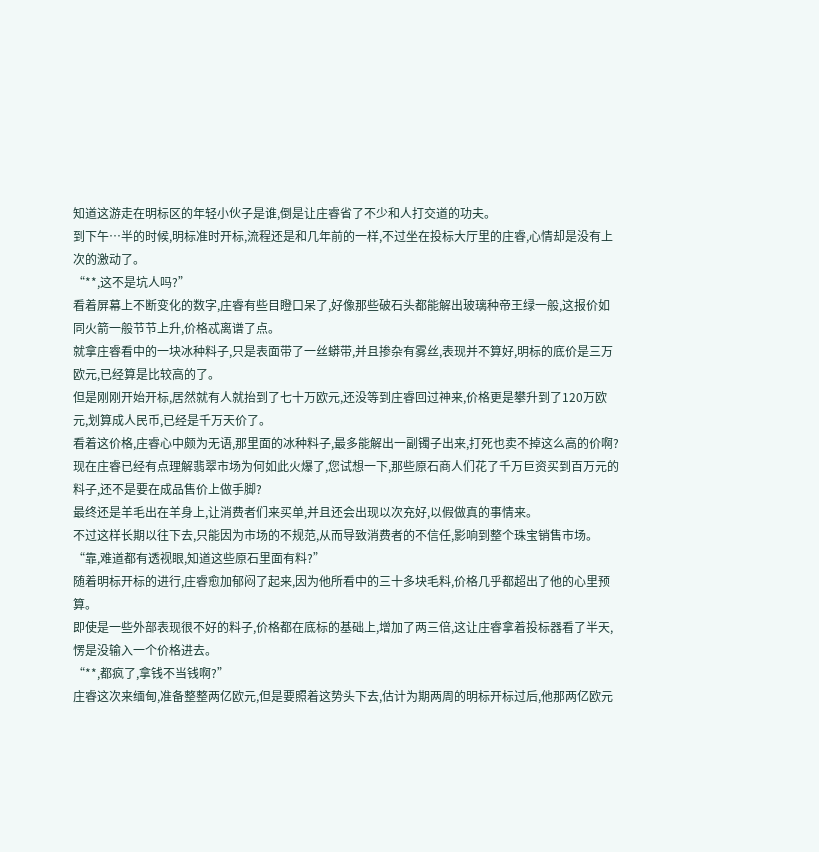知道这游走在明标区的年轻小伙子是谁,倒是让庄睿省了不少和人打交道的功夫。
到下午…半的时候,明标准时开标,流程还是和几年前的一样,不过坐在投标大厅里的庄睿,心情却是没有上次的激动了。
“**,这不是坑人吗?”
看着屏幕上不断变化的数字,庄睿有些目瞪口呆了,好像那些破石头都能解出玻璃种帝王绿一般,这报价如同火箭一般节节上升,价格忒离谱了点。
就拿庄睿看中的一块冰种料子,只是表面带了一丝蟒带,并且掺杂有雾丝,表现并不算好,明标的底价是三万欧元,已经算是比较高的了。
但是刚刚开始开标,居然就有人就抬到了七十万欧元,还没等到庄睿回过神来,价格更是攀升到了120万欧元,划算成人民币,已经是千万天价了。
看着这价格,庄睿心中颇为无语,那里面的冰种料子,最多能解出一副镯子出来,打死也卖不掉这么高的价啊?
现在庄睿已经有点理解翡翠市场为何如此火爆了,您试想一下,那些原石商人们花了千万巨资买到百万元的料子,还不是要在成品售价上做手脚?
最终还是羊毛出在羊身上,让消费者们来买单,并且还会出现以次充好,以假做真的事情来。
不过这样长期以往下去,只能因为市场的不规范,从而导致消费者的不信任,影响到整个珠宝销售市场。
“靠,难道都有透视眼,知道这些原石里面有料?”
随着明标开标的进行,庄睿愈加郁闷了起来,因为他所看中的三十多块毛料,价格几乎都超出了他的心里预算。
即使是一些外部表现很不好的料子,价格都在底标的基础上,增加了两三倍,这让庄睿拿着投标器看了半天,愣是没输入一个价格进去。
“**,都疯了,拿钱不当钱啊?”
庄睿这次来缅甸,准备整整两亿欧元,但是要照着这势头下去,估计为期两周的明标开标过后,他那两亿欧元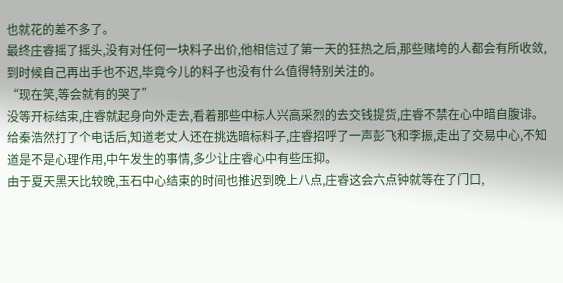也就花的差不多了。
最终庄睿摇了摇头,没有对任何一块料子出价,他相信过了第一天的狂热之后,那些赌垮的人都会有所收敛,到时候自己再出手也不迟,毕竟今儿的料子也没有什么值得特别关注的。
“现在笑,等会就有的哭了”
没等开标结束,庄睿就起身向外走去,看着那些中标人兴高采烈的去交钱提货,庄睿不禁在心中暗自腹诽。
给秦浩然打了个电话后,知道老丈人还在挑选暗标料子,庄睿招呼了一声彭飞和李振,走出了交易中心,不知道是不是心理作用,中午发生的事情,多少让庄睿心中有些压抑。
由于夏天黑天比较晚,玉石中心结束的时间也推迟到晚上八点,庄睿这会六点钟就等在了门口,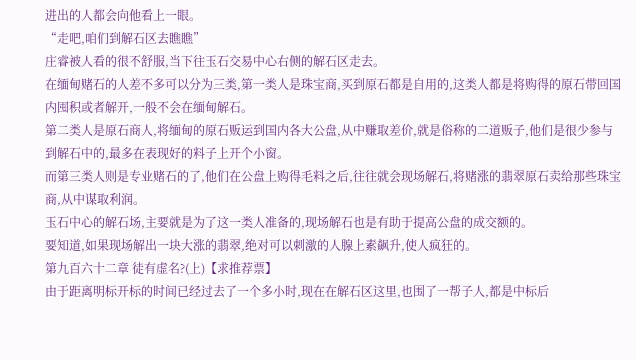进出的人都会向他看上一眼。
“走吧,咱们到解石区去瞧瞧”
庄睿被人看的很不舒服,当下往玉石交易中心右侧的解石区走去。
在缅甸赌石的人差不多可以分为三类,第一类人是珠宝商,买到原石都是自用的,这类人都是将购得的原石带回国内囤积或者解开,一般不会在缅甸解石。
第二类人是原石商人,将缅甸的原石贩运到国内各大公盘,从中赚取差价,就是俗称的二道贩子,他们是很少参与到解石中的,最多在表现好的料子上开个小窗。
而第三类人则是专业赌石的了,他们在公盘上购得毛料之后,往往就会现场解石,将赌涨的翡翠原石卖给那些珠宝商,从中谋取利润。
玉石中心的解石场,主要就是为了这一类人准备的,现场解石也是有助于提高公盘的成交额的。
要知道,如果现场解出一块大涨的翡翠,绝对可以刺激的人腺上素飙升,使人疯狂的。
第九百六十二章 徒有虚名?(上)【求推荐票】
由于距离明标开标的时间已经过去了一个多小时,现在在解石区这里,也围了一帮子人,都是中标后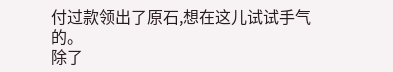付过款领出了原石,想在这儿试试手气的。
除了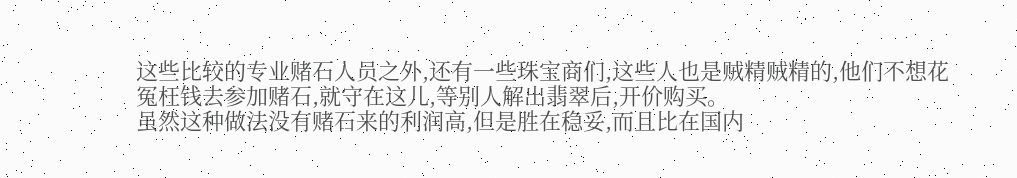这些比较的专业赌石人员之外,还有一些珠宝商们,这些人也是贼精贼精的,他们不想花冤枉钱去参加赌石,就守在这儿,等别人解出翡翠后,开价购买。
虽然这种做法没有赌石来的利润高,但是胜在稳妥,而且比在国内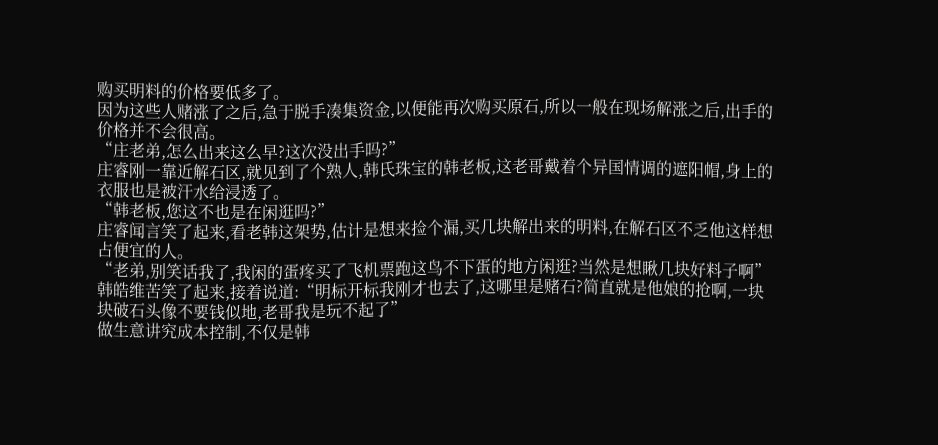购买明料的价格要低多了。
因为这些人赌涨了之后,急于脱手凑集资金,以便能再次购买原石,所以一般在现场解涨之后,出手的价格并不会很高。
“庄老弟,怎么出来这么早?这次没出手吗?”
庄睿刚一靠近解石区,就见到了个熟人,韩氏珠宝的韩老板,这老哥戴着个异国情调的遮阳帽,身上的衣服也是被汗水给浸透了。
“韩老板,您这不也是在闲逛吗?”
庄睿闻言笑了起来,看老韩这架势,估计是想来捡个漏,买几块解出来的明料,在解石区不乏他这样想占便宜的人。
“老弟,别笑话我了,我闲的蛋疼买了飞机票跑这鸟不下蛋的地方闲逛?当然是想瞅几块好料子啊”
韩皓维苦笑了起来,接着说道:“明标开标我刚才也去了,这哪里是赌石?简直就是他娘的抢啊,一块块破石头像不要钱似地,老哥我是玩不起了”
做生意讲究成本控制,不仅是韩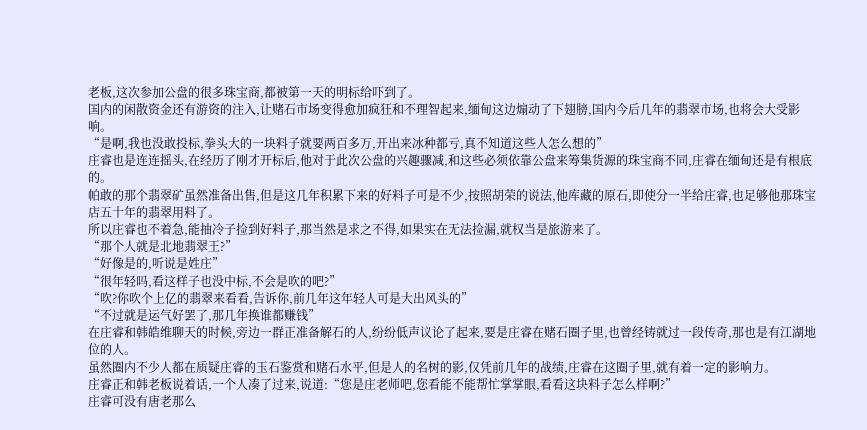老板,这次参加公盘的很多珠宝商,都被第一天的明标给吓到了。
国内的闲散资金还有游资的注入,让赌石市场变得愈加疯狂和不理智起来,缅甸这边煽动了下翅膀,国内今后几年的翡翠市场,也将会大受影响。
“是啊,我也没敢投标,拳头大的一块料子就要两百多万,开出来冰种都亏,真不知道这些人怎么想的”
庄睿也是连连摇头,在经历了刚才开标后,他对于此次公盘的兴趣骤减,和这些必须依靠公盘来筹集货源的珠宝商不同,庄睿在缅甸还是有根底的。
帕敢的那个翡翠矿虽然准备出售,但是这几年积累下来的好料子可是不少,按照胡荣的说法,他库藏的原石,即使分一半给庄睿,也足够他那珠宝店五十年的翡翠用料了。
所以庄睿也不着急,能抽冷子捡到好料子,那当然是求之不得,如果实在无法捡漏,就权当是旅游来了。
“那个人就是北地翡翠王?”
“好像是的,听说是姓庄”
“很年轻吗,看这样子也没中标,不会是吹的吧?”
“吹?你吹个上亿的翡翠来看看,告诉你,前几年这年轻人可是大出风头的”
“不过就是运气好罢了,那几年换谁都赚钱”
在庄睿和韩皓维聊天的时候,旁边一群正准备解石的人,纷纷低声议论了起来,要是庄睿在赌石圈子里,也曾经铸就过一段传奇,那也是有江湖地位的人。
虽然圈内不少人都在质疑庄睿的玉石鉴赏和赌石水平,但是人的名树的影,仅凭前几年的战绩,庄睿在这圈子里,就有着一定的影响力。
庄睿正和韩老板说着话,一个人凑了过来,说道:“您是庄老师吧,您看能不能帮忙掌掌眼,看看这块料子怎么样啊?”
庄睿可没有唐老那么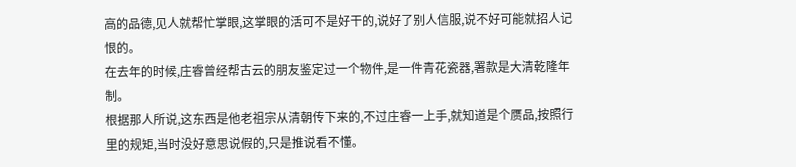高的品德,见人就帮忙掌眼,这掌眼的活可不是好干的,说好了别人信服,说不好可能就招人记恨的。
在去年的时候,庄睿曾经帮古云的朋友鉴定过一个物件,是一件青花瓷器,署款是大清乾隆年制。
根据那人所说,这东西是他老祖宗从清朝传下来的,不过庄睿一上手,就知道是个赝品,按照行里的规矩,当时没好意思说假的,只是推说看不懂。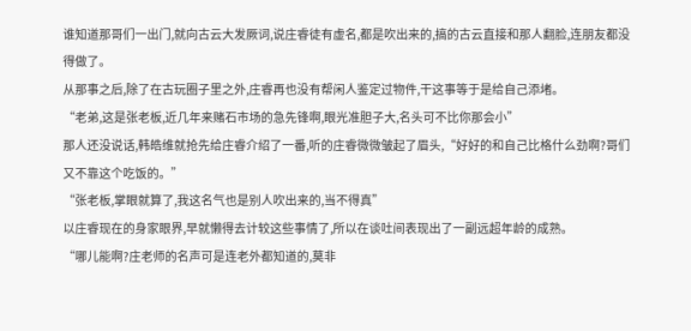谁知道那哥们一出门,就向古云大发厥词,说庄睿徒有虚名,都是吹出来的,搞的古云直接和那人翻脸,连朋友都没得做了。
从那事之后,除了在古玩圈子里之外,庄睿再也没有帮闲人鉴定过物件,干这事等于是给自己添堵。
“老弟,这是张老板,近几年来赌石市场的急先锋啊,眼光准胆子大,名头可不比你那会小”
那人还没说话,韩皓维就抢先给庄睿介绍了一番,听的庄睿微微皱起了眉头,“好好的和自己比格什么劲啊?哥们又不靠这个吃饭的。”
“张老板,掌眼就算了,我这名气也是别人吹出来的,当不得真”
以庄睿现在的身家眼界,早就懒得去计较这些事情了,所以在谈吐间表现出了一副远超年龄的成熟。
“哪儿能啊?庄老师的名声可是连老外都知道的,莫非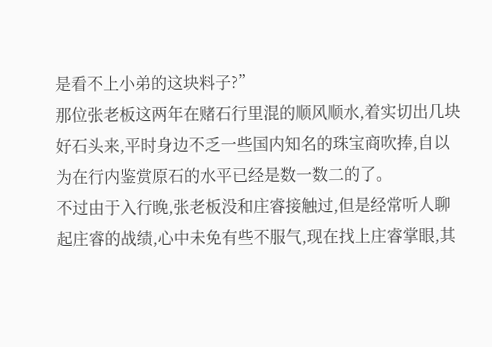是看不上小弟的这块料子?”
那位张老板这两年在赌石行里混的顺风顺水,着实切出几块好石头来,平时身边不乏一些国内知名的珠宝商吹捧,自以为在行内鉴赏原石的水平已经是数一数二的了。
不过由于入行晚,张老板没和庄睿接触过,但是经常听人聊起庄睿的战绩,心中未免有些不服气,现在找上庄睿掌眼,其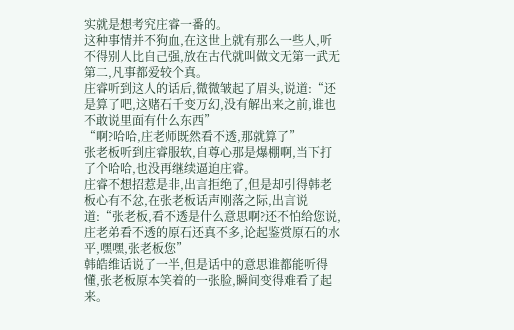实就是想考究庄睿一番的。
这种事情并不狗血,在这世上就有那么一些人,听不得别人比自己强,放在古代就叫做文无第一武无第二,凡事都爱较个真。
庄睿听到这人的话后,微微皱起了眉头,说道:“还是算了吧,这赌石千变万幻,没有解出来之前,谁也不敢说里面有什么东西”
“啊?哈哈,庄老师既然看不透,那就算了”
张老板听到庄睿服软,自尊心那是爆棚啊,当下打了个哈哈,也没再继续逼迫庄睿。
庄睿不想招惹是非,出言拒绝了,但是却引得韩老板心有不忿,在张老板话声刚落之际,出言说道:“张老板,看不透是什么意思啊?还不怕给您说,庄老弟看不透的原石还真不多,论起鉴赏原石的水平,嘿嘿,张老板您”
韩皓维话说了一半,但是话中的意思谁都能听得懂,张老板原本笑着的一张脸,瞬间变得难看了起来。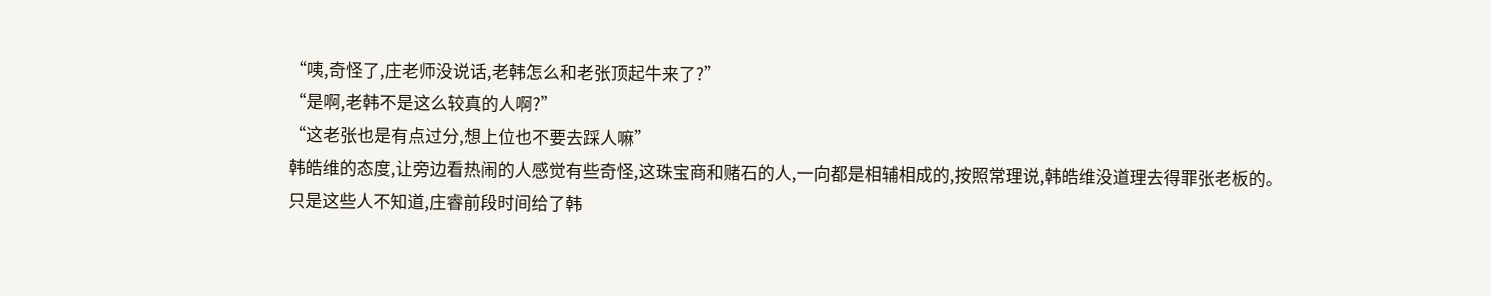“咦,奇怪了,庄老师没说话,老韩怎么和老张顶起牛来了?”
“是啊,老韩不是这么较真的人啊?”
“这老张也是有点过分,想上位也不要去踩人嘛”
韩皓维的态度,让旁边看热闹的人感觉有些奇怪,这珠宝商和赌石的人,一向都是相辅相成的,按照常理说,韩皓维没道理去得罪张老板的。
只是这些人不知道,庄睿前段时间给了韩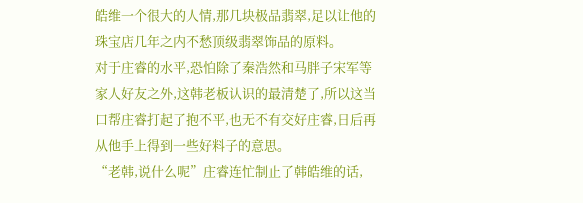皓维一个很大的人情,那几块极品翡翠,足以让他的珠宝店几年之内不愁顶级翡翠饰品的原料。
对于庄睿的水平,恐怕除了秦浩然和马胖子宋军等家人好友之外,这韩老板认识的最清楚了,所以这当口帮庄睿打起了抱不平,也无不有交好庄睿,日后再从他手上得到一些好料子的意思。
“老韩,说什么呢”庄睿连忙制止了韩皓维的话,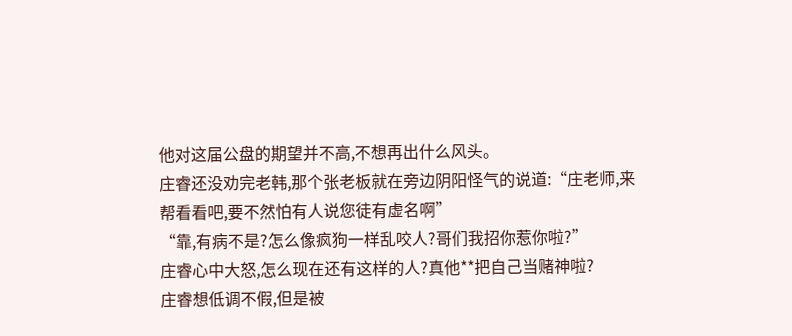他对这届公盘的期望并不高,不想再出什么风头。
庄睿还没劝完老韩,那个张老板就在旁边阴阳怪气的说道:“庄老师,来帮看看吧,要不然怕有人说您徒有虚名啊”
“靠,有病不是?怎么像疯狗一样乱咬人?哥们我招你惹你啦?”
庄睿心中大怒,怎么现在还有这样的人?真他**把自己当赌神啦?
庄睿想低调不假,但是被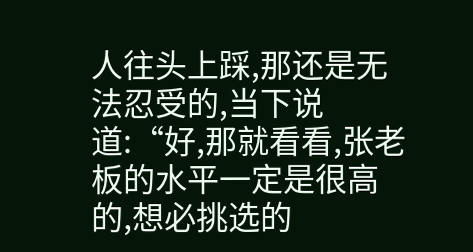人往头上踩,那还是无法忍受的,当下说道:“好,那就看看,张老板的水平一定是很高的,想必挑选的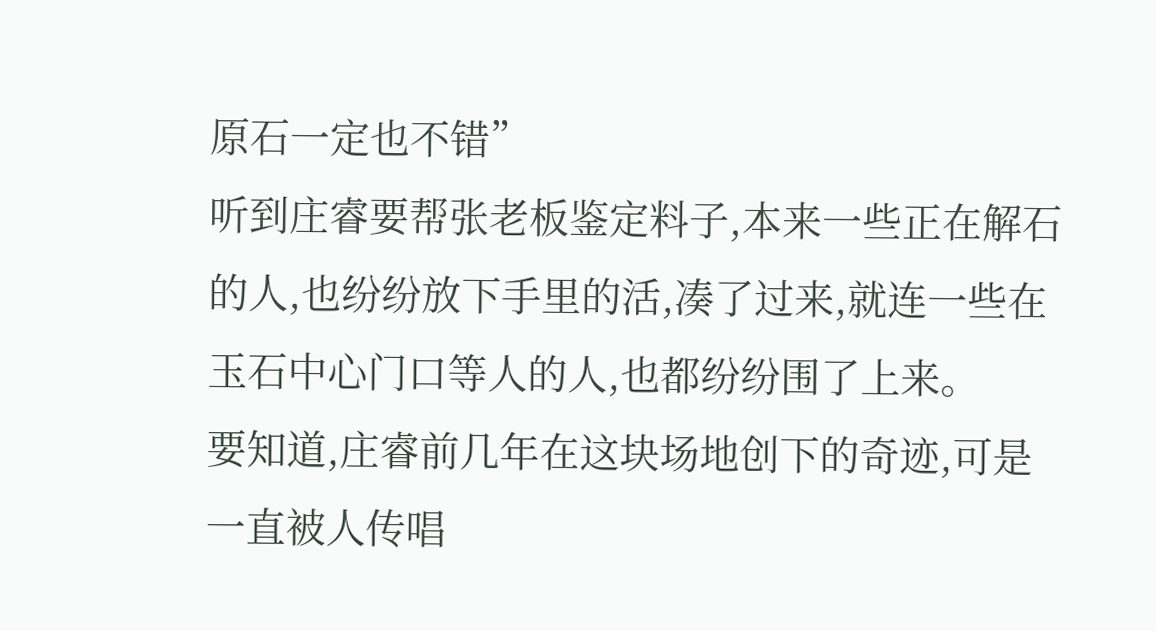原石一定也不错”
听到庄睿要帮张老板鉴定料子,本来一些正在解石的人,也纷纷放下手里的活,凑了过来,就连一些在玉石中心门口等人的人,也都纷纷围了上来。
要知道,庄睿前几年在这块场地创下的奇迹,可是一直被人传唱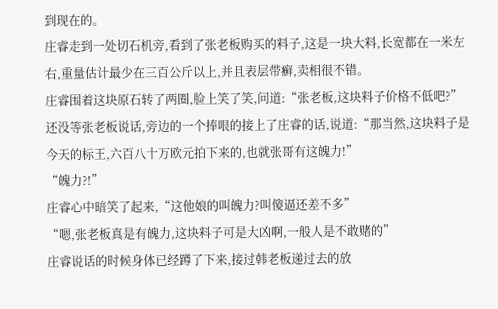到现在的。
庄睿走到一处切石机旁,看到了张老板购买的料子,这是一块大料,长宽都在一米左右,重量估计最少在三百公斤以上,并且表层带癣,卖相很不错。
庄睿围着这块原石转了两圈,脸上笑了笑,问道:“张老板,这块料子价格不低吧?”
还没等张老板说话,旁边的一个捧哏的接上了庄睿的话,说道:“那当然,这块料子是今天的标王,六百八十万欧元拍下来的,也就张哥有这魄力!”
“魄力?!”
庄睿心中暗笑了起来,“这他娘的叫魄力?叫傻逼还差不多”
“嗯,张老板真是有魄力,这块料子可是大凶啊,一般人是不敢赌的”
庄睿说话的时候身体已经蹲了下来,接过韩老板递过去的放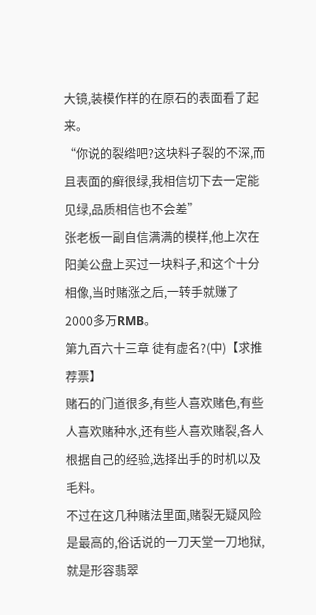大镜,装模作样的在原石的表面看了起来。
“你说的裂绺吧?这块料子裂的不深,而且表面的癣很绿,我相信切下去一定能见绿,品质相信也不会差”
张老板一副自信满满的模样,他上次在阳美公盘上买过一块料子,和这个十分相像,当时赌涨之后,一转手就赚了2000多万RMB。
第九百六十三章 徒有虚名?(中)【求推荐票】
赌石的门道很多,有些人喜欢赌色,有些人喜欢赌种水,还有些人喜欢赌裂,各人根据自己的经验,选择出手的时机以及毛料。
不过在这几种赌法里面,赌裂无疑风险是最高的,俗话说的一刀天堂一刀地狱,就是形容翡翠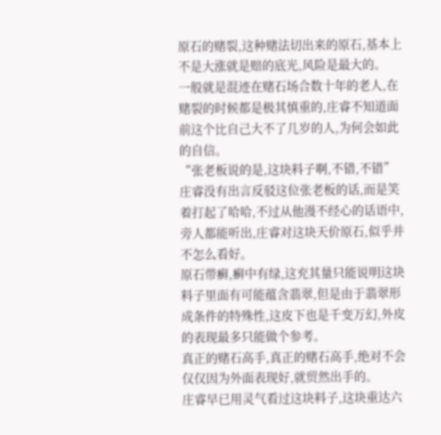原石的赌裂,这种赌法切出来的原石,基本上不是大涨就是赔的底光,风险是最大的。
一般就是混迹在赌石场合数十年的老人,在赌裂的时候都是极其慎重的,庄睿不知道面前这个比自己大不了几岁的人,为何会如此的自信。
“张老板说的是,这块料子啊,不错,不错”
庄睿没有出言反驳这位张老板的话,而是笑着打起了哈哈,不过从他漫不经心的话语中,旁人都能听出,庄睿对这块天价原石,似乎并不怎么看好。
原石带癣,癣中有绿,这充其量只能说明这块料子里面有可能蕴含翡翠,但是由于翡翠形成条件的特殊性,这皮下也是千变万幻,外皮的表现最多只能做个参考。
真正的赌石高手,真正的赌石高手,绝对不会仅仅因为外面表现好,就贸然出手的。
庄睿早已用灵气看过这块料子,这块重达六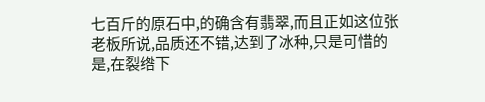七百斤的原石中,的确含有翡翠,而且正如这位张老板所说,品质还不错,达到了冰种,只是可惜的是,在裂绺下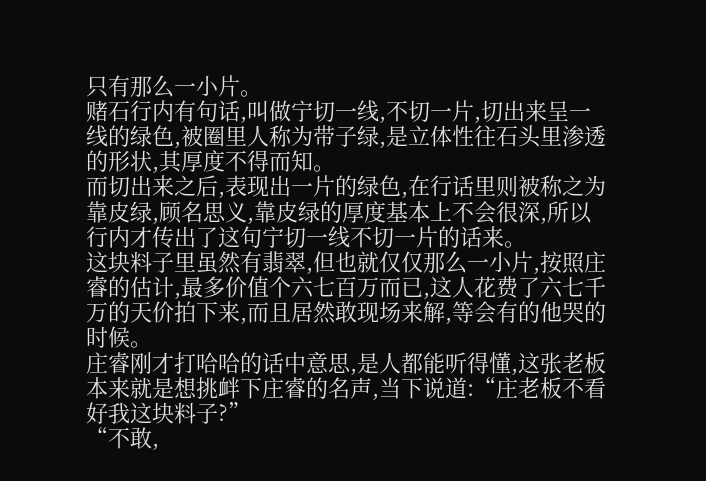只有那么一小片。
赌石行内有句话,叫做宁切一线,不切一片,切出来呈一线的绿色,被圈里人称为带子绿,是立体性往石头里渗透的形状,其厚度不得而知。
而切出来之后,表现出一片的绿色,在行话里则被称之为靠皮绿,顾名思义,靠皮绿的厚度基本上不会很深,所以行内才传出了这句宁切一线不切一片的话来。
这块料子里虽然有翡翠,但也就仅仅那么一小片,按照庄睿的估计,最多价值个六七百万而已,这人花费了六七千万的天价拍下来,而且居然敢现场来解,等会有的他哭的时候。
庄睿刚才打哈哈的话中意思,是人都能听得懂,这张老板本来就是想挑衅下庄睿的名声,当下说道:“庄老板不看好我这块料子?”
“不敢,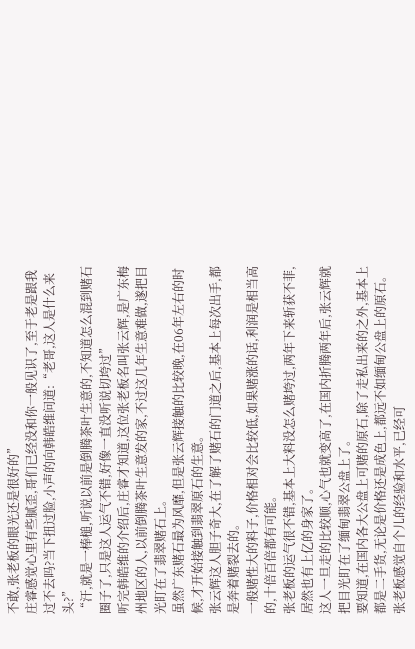不敢,张老板的眼光还是很好的”
庄睿感觉心里有些腻歪,哥们已经没和你一般见识了,至于老是跟我过不去吗?当下扭过脸,小声的向韩皓维问道:“老哥,这人是什么来头?”
“汗,就是一棒槌,听说以前是倒腾茶叶生意的,不知道怎么混到赌石圈子了,只是这人运气不错,好像一直没听说切垮过”
听完韩皓维的介绍后,庄睿才知道,这位张老板名叫张云辉,是广东梅州地区的人,以前倒腾茶叶生意发的家,不过这几年生意难做,遂把目光盯在了翡翠赌石上。
虽然广东赌石最为风靡,但是张云辉接触的比较晚,在06年左右的时候,才开始接触到翡翠原石的生意。
张云辉这人胆子奇大,在了解了赌石的门道之后,基本上每次出手,都是奔着赌裂去的。
一般赌性大的料子,价格相对会比较低,如果赌涨的话,利润是相当高的,十倍百倍都有可能。
张老板的运气很不错,基本上大料没怎么赌垮过,两年下来斩获不菲,居然也有上亿的身家了。
这人一旦走的比较顺,心气也就变高了,在国内折腾两年后,张云辉就把目光盯在了缅甸翡翠公盘上了。
要知道,在国内各大公盘上可赌的原石,除了走私出来的之外,基本上都是二手货,无论是价格还是成色上,都远不如缅甸公盘上的原石。
张老板感觉自个儿的经验和水平,已经可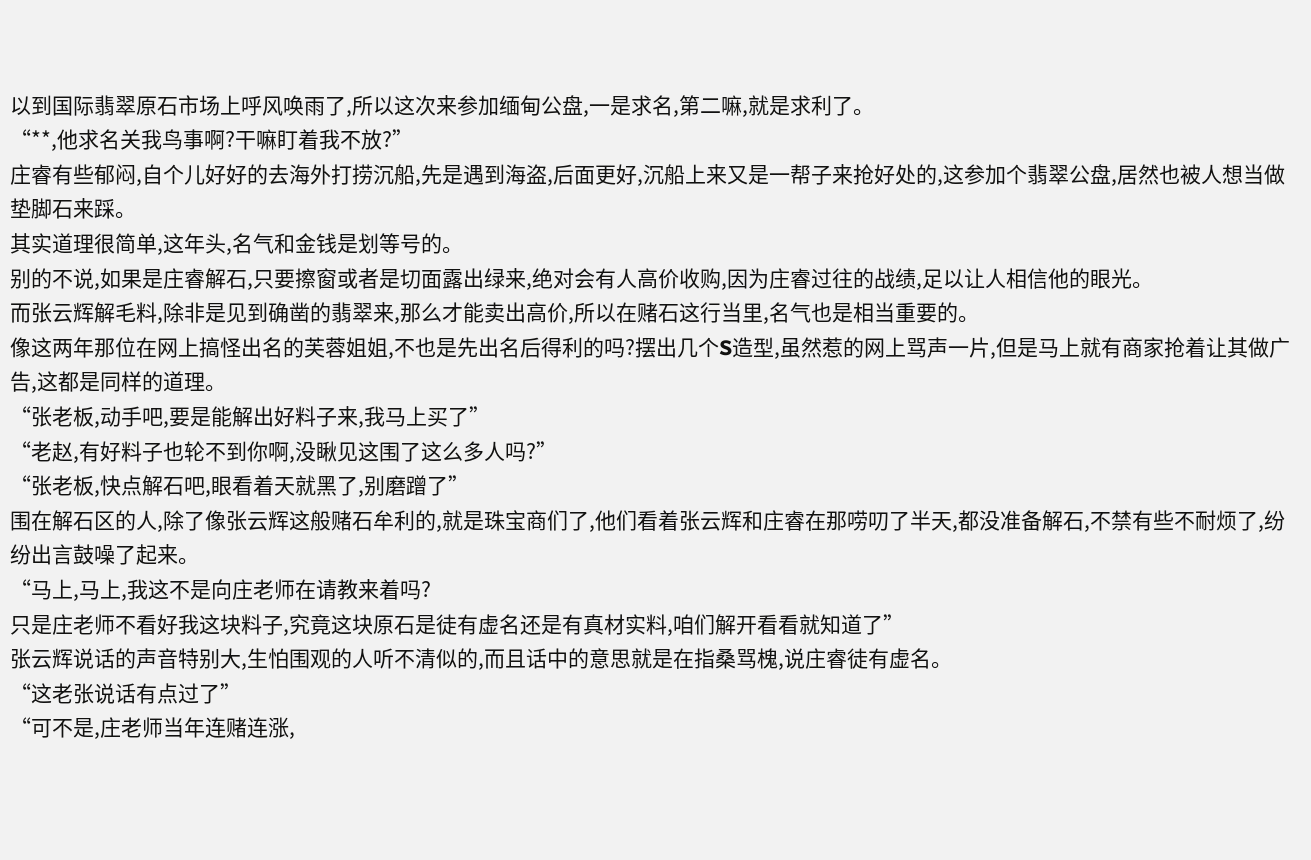以到国际翡翠原石市场上呼风唤雨了,所以这次来参加缅甸公盘,一是求名,第二嘛,就是求利了。
“**,他求名关我鸟事啊?干嘛盯着我不放?”
庄睿有些郁闷,自个儿好好的去海外打捞沉船,先是遇到海盗,后面更好,沉船上来又是一帮子来抢好处的,这参加个翡翠公盘,居然也被人想当做垫脚石来踩。
其实道理很简单,这年头,名气和金钱是划等号的。
别的不说,如果是庄睿解石,只要擦窗或者是切面露出绿来,绝对会有人高价收购,因为庄睿过往的战绩,足以让人相信他的眼光。
而张云辉解毛料,除非是见到确凿的翡翠来,那么才能卖出高价,所以在赌石这行当里,名气也是相当重要的。
像这两年那位在网上搞怪出名的芙蓉姐姐,不也是先出名后得利的吗?摆出几个S造型,虽然惹的网上骂声一片,但是马上就有商家抢着让其做广告,这都是同样的道理。
“张老板,动手吧,要是能解出好料子来,我马上买了”
“老赵,有好料子也轮不到你啊,没瞅见这围了这么多人吗?”
“张老板,快点解石吧,眼看着天就黑了,别磨蹭了”
围在解石区的人,除了像张云辉这般赌石牟利的,就是珠宝商们了,他们看着张云辉和庄睿在那唠叨了半天,都没准备解石,不禁有些不耐烦了,纷纷出言鼓噪了起来。
“马上,马上,我这不是向庄老师在请教来着吗?
只是庄老师不看好我这块料子,究竟这块原石是徒有虚名还是有真材实料,咱们解开看看就知道了”
张云辉说话的声音特别大,生怕围观的人听不清似的,而且话中的意思就是在指桑骂槐,说庄睿徒有虚名。
“这老张说话有点过了”
“可不是,庄老师当年连赌连涨,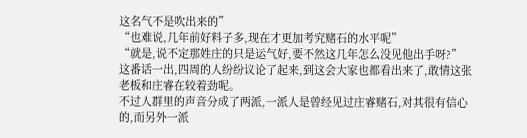这名气不是吹出来的”
“也难说,几年前好料子多,现在才更加考究赌石的水平呢”
“就是,说不定那姓庄的只是运气好,要不然这几年怎么没见他出手呀?”
这番话一出,四周的人纷纷议论了起来,到这会大家也都看出来了,敢情这张老板和庄睿在较着劲呢。
不过人群里的声音分成了两派,一派人是曾经见过庄睿赌石,对其很有信心的,而另外一派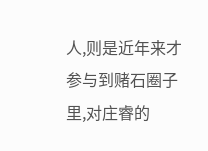人,则是近年来才参与到赌石圈子里,对庄睿的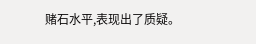赌石水平,表现出了质疑。